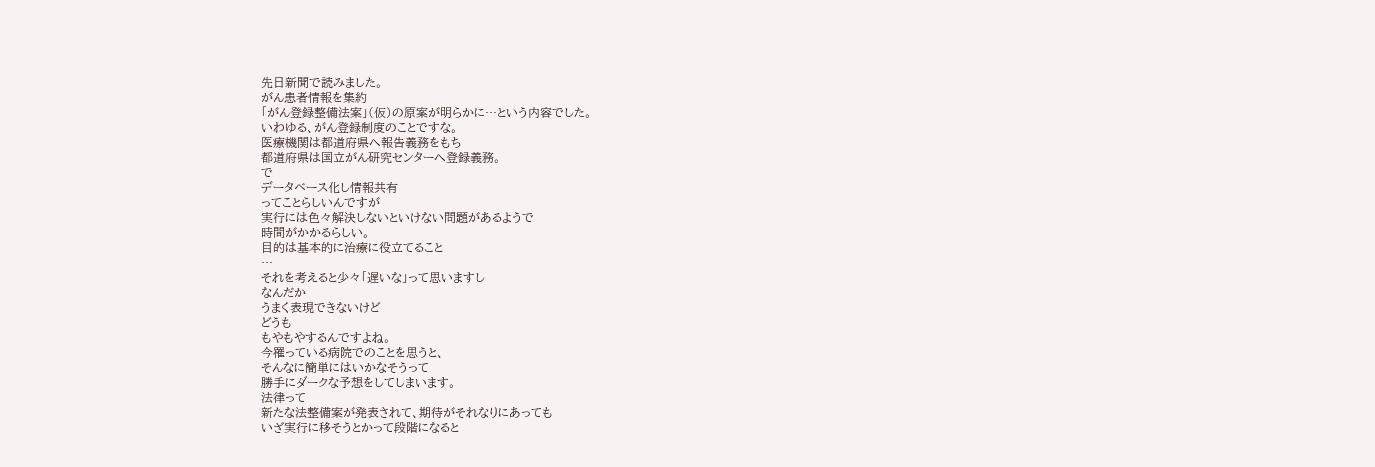先日新聞で読みました。
がん患者情報を集約
「がん登録整備法案」(仮)の原案が明らかに…という内容でした。
いわゆる、がん登録制度のことですな。
医療機関は都道府県へ報告義務をもち
都道府県は国立がん研究センターへ登録義務。
で
データベース化し情報共有
ってことらしいんですが
実行には色々解決しないといけない問題があるようで
時間がかかるらしい。
目的は基本的に治療に役立てること
…
それを考えると少々「遅いな」って思いますし
なんだか
うまく表現できないけど
どうも
もやもやするんですよね。
今罹っている病院でのことを思うと、
そんなに簡単にはいかなそうって
勝手にダークな予想をしてしまいます。
法律って
新たな法整備案が発表されて、期待がそれなりにあっても
いざ実行に移そうとかって段階になると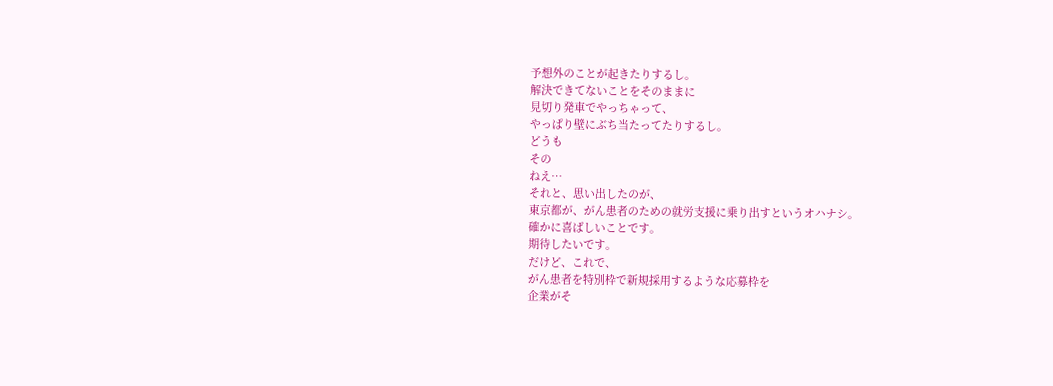予想外のことが起きたりするし。
解決できてないことをそのままに
見切り発車でやっちゃって、
やっぱり壁にぶち当たってたりするし。
どうも
その
ねえ…
それと、思い出したのが、
東京都が、がん患者のための就労支援に乗り出すというオハナシ。
確かに喜ばしいことです。
期待したいです。
だけど、これで、
がん患者を特別枠で新規採用するような応募枠を
企業がそ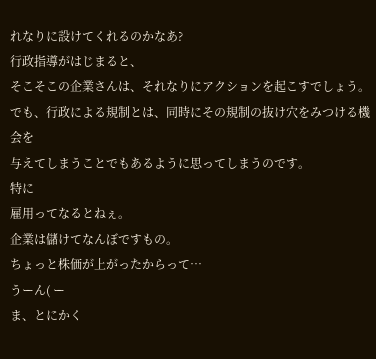れなりに設けてくれるのかなあ?
行政指導がはじまると、
そこそこの企業さんは、それなりにアクションを起こすでしょう。
でも、行政による規制とは、同時にその規制の抜け穴をみつける機会を
与えてしまうことでもあるように思ってしまうのです。
特に
雇用ってなるとねぇ。
企業は儲けてなんぼですもの。
ちょっと株価が上がったからって…
うーん( ー
ま、とにかく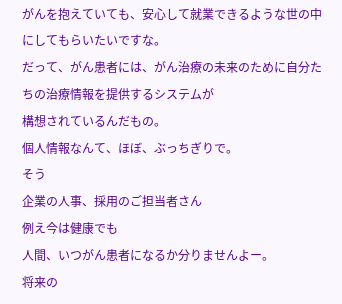がんを抱えていても、安心して就業できるような世の中にしてもらいたいですな。
だって、がん患者には、がん治療の未来のために自分たちの治療情報を提供するシステムが
構想されているんだもの。
個人情報なんて、ほぼ、ぶっちぎりで。
そう
企業の人事、採用のご担当者さん
例え今は健康でも
人間、いつがん患者になるか分りませんよー。
将来の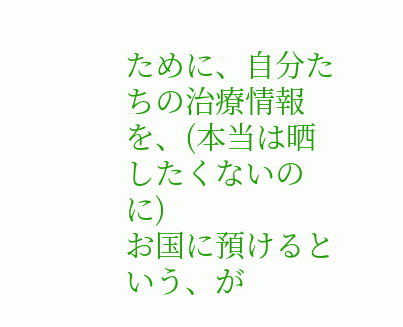ために、自分たちの治療情報を、(本当は晒したくないのに)
お国に預けるという、が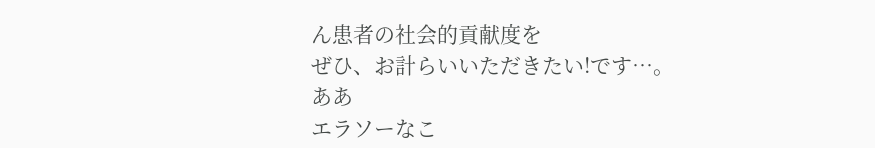ん患者の社会的貢献度を
ぜひ、お計らいいただきたい!です…。
ああ
エラソーなこ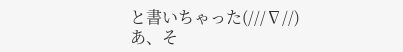と書いちゃった(///∇//)
あ、そ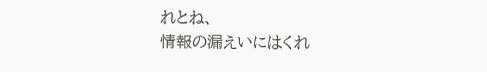れとね、
情報の漏えいにはくれ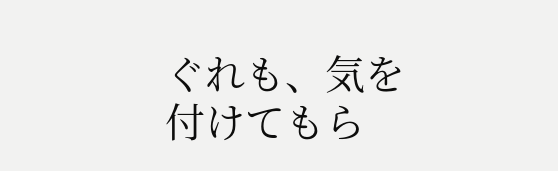ぐれも、気を付けてもら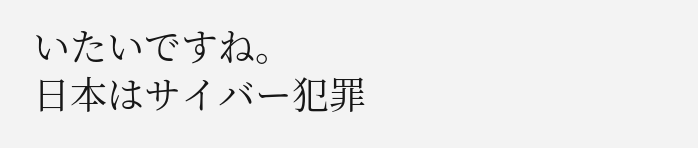いたいですね。
日本はサイバー犯罪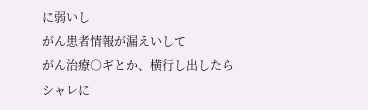に弱いし
がん患者情報が漏えいして
がん治療○ギとか、横行し出したら
シャレに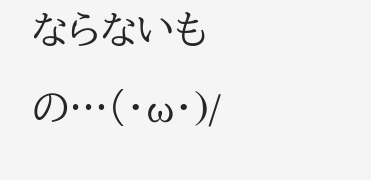ならないもの…(・ω・)/